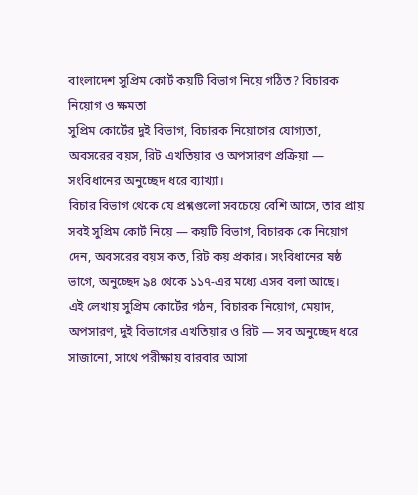বাংলাদেশ সুপ্রিম কোর্ট কয়টি বিভাগ নিয়ে গঠিত? বিচারক নিয়োগ ও ক্ষমতা
সুপ্রিম কোর্টের দুই বিভাগ, বিচারক নিয়োগের যোগ্যতা, অবসরের বয়স, রিট এখতিয়ার ও অপসারণ প্রক্রিয়া — সংবিধানের অনুচ্ছেদ ধরে ব্যাখ্যা।
বিচার বিভাগ থেকে যে প্রশ্নগুলো সবচেয়ে বেশি আসে, তার প্রায় সবই সুপ্রিম কোর্ট নিয়ে — কয়টি বিভাগ, বিচারক কে নিয়োগ দেন, অবসরের বয়স কত, রিট কয় প্রকার। সংবিধানের ষষ্ঠ ভাগে, অনুচ্ছেদ ৯৪ থেকে ১১৭-এর মধ্যে এসব বলা আছে।
এই লেখায় সুপ্রিম কোর্টের গঠন, বিচারক নিয়োগ, মেয়াদ, অপসারণ, দুই বিভাগের এখতিয়ার ও রিট — সব অনুচ্ছেদ ধরে সাজানো, সাথে পরীক্ষায় বারবার আসা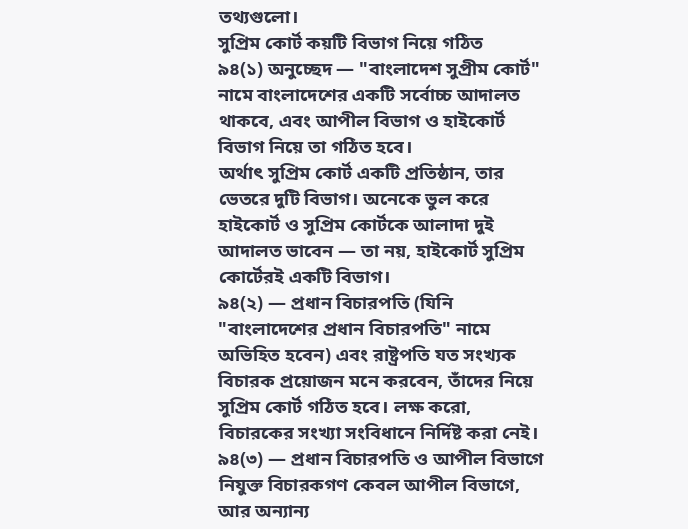তথ্যগুলো।
সুপ্রিম কোর্ট কয়টি বিভাগ নিয়ে গঠিত
৯৪(১) অনুচ্ছেদ — "বাংলাদেশ সুপ্রীম কোর্ট" নামে বাংলাদেশের একটি সর্বোচ্চ আদালত থাকবে, এবং আপীল বিভাগ ও হাইকোর্ট বিভাগ নিয়ে তা গঠিত হবে।
অর্থাৎ সুপ্রিম কোর্ট একটি প্রতিষ্ঠান, তার ভেতরে দুটি বিভাগ। অনেকে ভুল করে হাইকোর্ট ও সুপ্রিম কোর্টকে আলাদা দুই আদালত ভাবেন — তা নয়, হাইকোর্ট সুপ্রিম কোর্টেরই একটি বিভাগ।
৯৪(২) — প্রধান বিচারপতি (যিনি "বাংলাদেশের প্রধান বিচারপতি" নামে অভিহিত হবেন) এবং রাষ্ট্রপতি যত সংখ্যক বিচারক প্রয়োজন মনে করবেন, তাঁদের নিয়ে সুপ্রিম কোর্ট গঠিত হবে। লক্ষ করো, বিচারকের সংখ্যা সংবিধানে নির্দিষ্ট করা নেই।
৯৪(৩) — প্রধান বিচারপতি ও আপীল বিভাগে নিযুক্ত বিচারকগণ কেবল আপীল বিভাগে, আর অন্যান্য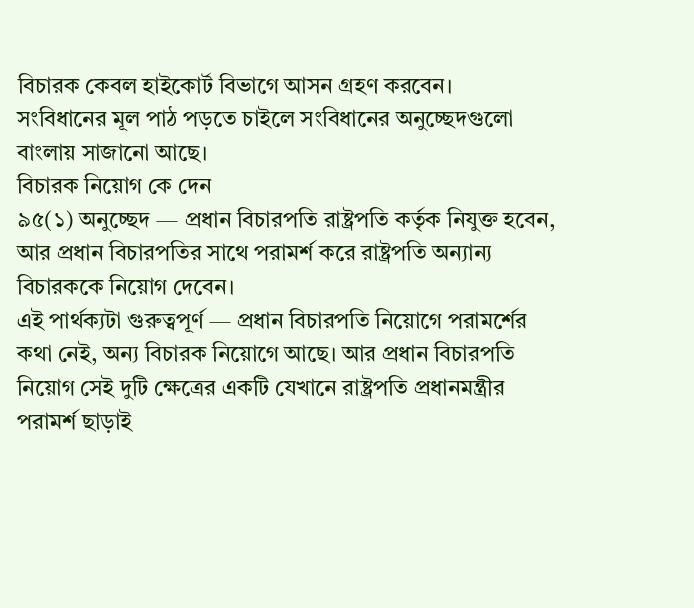বিচারক কেবল হাইকোর্ট বিভাগে আসন গ্রহণ করবেন।
সংবিধানের মূল পাঠ পড়তে চাইলে সংবিধানের অনুচ্ছেদগুলো বাংলায় সাজানো আছে।
বিচারক নিয়োগ কে দেন
৯৫(১) অনুচ্ছেদ — প্রধান বিচারপতি রাষ্ট্রপতি কর্তৃক নিযুক্ত হবেন, আর প্রধান বিচারপতির সাথে পরামর্শ করে রাষ্ট্রপতি অন্যান্য বিচারককে নিয়োগ দেবেন।
এই পার্থক্যটা গুরুত্বপূর্ণ — প্রধান বিচারপতি নিয়োগে পরামর্শের কথা নেই, অন্য বিচারক নিয়োগে আছে। আর প্রধান বিচারপতি নিয়োগ সেই দুটি ক্ষেত্রের একটি যেখানে রাষ্ট্রপতি প্রধানমন্ত্রীর পরামর্শ ছাড়াই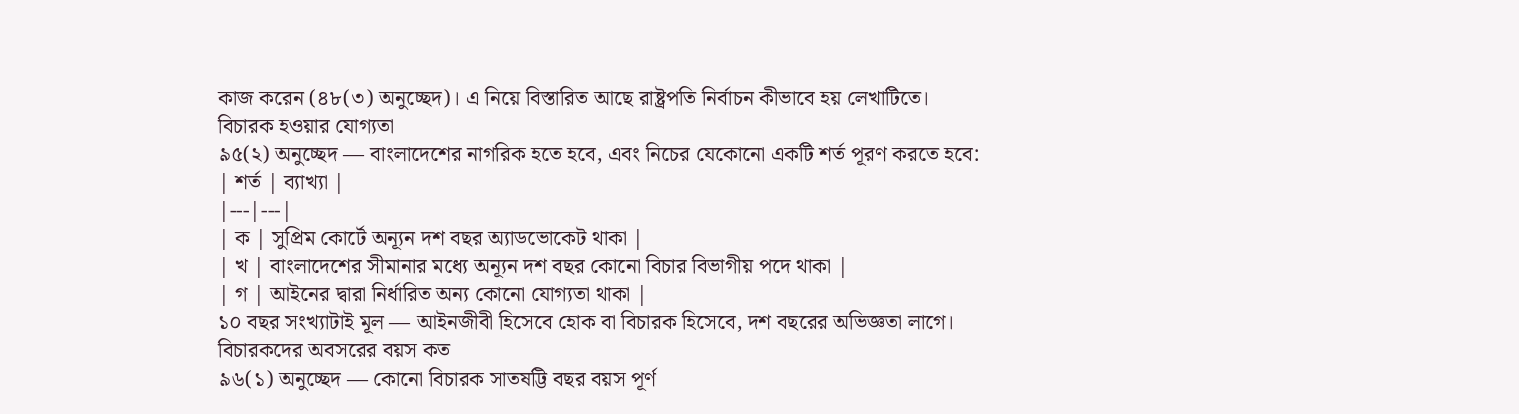কাজ করেন (৪৮(৩) অনুচ্ছেদ)। এ নিয়ে বিস্তারিত আছে রাষ্ট্রপতি নির্বাচন কীভাবে হয় লেখাটিতে।
বিচারক হওয়ার যোগ্যতা
৯৫(২) অনুচ্ছেদ — বাংলাদেশের নাগরিক হতে হবে, এবং নিচের যেকোনো একটি শর্ত পূরণ করতে হবে:
| শর্ত | ব্যাখ্যা |
|---|---|
| ক | সুপ্রিম কোর্টে অন্যূন দশ বছর অ্যাডভোকেট থাকা |
| খ | বাংলাদেশের সীমানার মধ্যে অন্যূন দশ বছর কোনো বিচার বিভাগীয় পদে থাকা |
| গ | আইনের দ্বারা নির্ধারিত অন্য কোনো যোগ্যতা থাকা |
১০ বছর সংখ্যাটাই মূল — আইনজীবী হিসেবে হোক বা বিচারক হিসেবে, দশ বছরের অভিজ্ঞতা লাগে।
বিচারকদের অবসরের বয়স কত
৯৬(১) অনুচ্ছেদ — কোনো বিচারক সাতষট্টি বছর বয়স পূর্ণ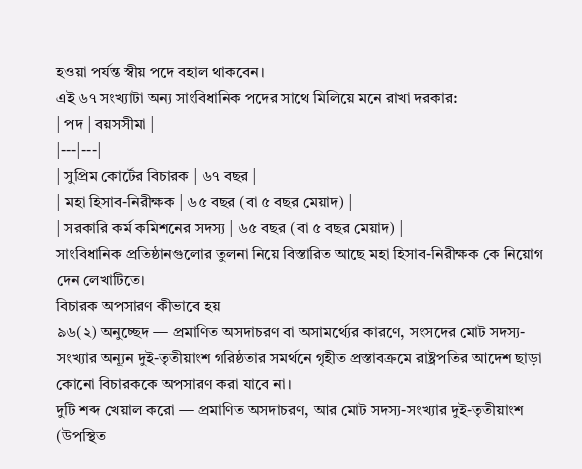হওয়া পর্যন্ত স্বীয় পদে বহাল থাকবেন।
এই ৬৭ সংখ্যাটা অন্য সাংবিধানিক পদের সাথে মিলিয়ে মনে রাখা দরকার:
| পদ | বয়সসীমা |
|---|---|
| সুপ্রিম কোর্টের বিচারক | ৬৭ বছর |
| মহা হিসাব-নিরীক্ষক | ৬৫ বছর (বা ৫ বছর মেয়াদ) |
| সরকারি কর্ম কমিশনের সদস্য | ৬৫ বছর (বা ৫ বছর মেয়াদ) |
সাংবিধানিক প্রতিষ্ঠানগুলোর তুলনা নিয়ে বিস্তারিত আছে মহা হিসাব-নিরীক্ষক কে নিয়োগ দেন লেখাটিতে।
বিচারক অপসারণ কীভাবে হয়
৯৬(২) অনুচ্ছেদ — প্রমাণিত অসদাচরণ বা অসামর্থ্যের কারণে, সংসদের মোট সদস্য-সংখ্যার অন্যূন দুই-তৃতীয়াংশ গরিষ্ঠতার সমর্থনে গৃহীত প্রস্তাবক্রমে রাষ্ট্রপতির আদেশ ছাড়া কোনো বিচারককে অপসারণ করা যাবে না।
দুটি শব্দ খেয়াল করো — প্রমাণিত অসদাচরণ, আর মোট সদস্য-সংখ্যার দুই-তৃতীয়াংশ (উপস্থিত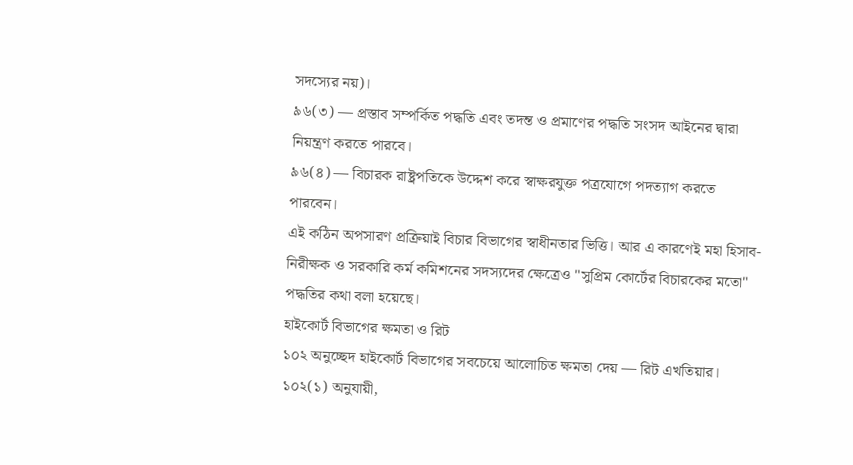সদস্যের নয়)।
৯৬(৩) — প্রস্তাব সম্পর্কিত পদ্ধতি এবং তদন্ত ও প্রমাণের পদ্ধতি সংসদ আইনের দ্বারা নিয়ন্ত্রণ করতে পারবে।
৯৬(৪) — বিচারক রাষ্ট্রপতিকে উদ্দেশ করে স্বাক্ষরযুক্ত পত্রযোগে পদত্যাগ করতে পারবেন।
এই কঠিন অপসারণ প্রক্রিয়াই বিচার বিভাগের স্বাধীনতার ভিত্তি। আর এ কারণেই মহা হিসাব-নিরীক্ষক ও সরকারি কর্ম কমিশনের সদস্যদের ক্ষেত্রেও "সুপ্রিম কোর্টের বিচারকের মতো" পদ্ধতির কথা বলা হয়েছে।
হাইকোর্ট বিভাগের ক্ষমতা ও রিট
১০২ অনুচ্ছেদ হাইকোর্ট বিভাগের সবচেয়ে আলোচিত ক্ষমতা দেয় — রিট এখতিয়ার।
১০২(১) অনুযায়ী,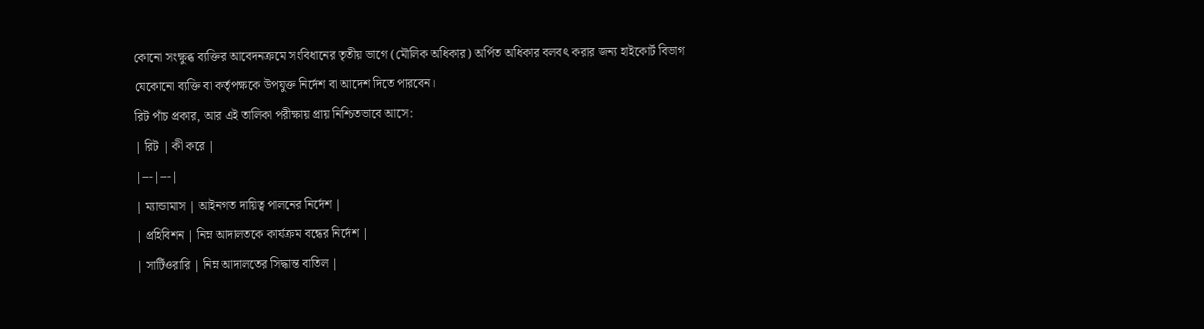কোনো সংক্ষুব্ধ ব্যক্তির আবেদনক্রমে সংবিধানের তৃতীয় ভাগে (মৌলিক অধিকার) অর্পিত অধিকার বলবৎ করার জন্য হাইকোর্ট বিভাগ যেকোনো ব্যক্তি বা কর্তৃপক্ষকে উপযুক্ত নির্দেশ বা আদেশ দিতে পারবেন।
রিট পাঁচ প্রকার, আর এই তালিকা পরীক্ষায় প্রায় নিশ্চিতভাবে আসে:
| রিট | কী করে |
|---|---|
| ম্যান্ডামাস | আইনগত দায়িত্ব পালনের নির্দেশ |
| প্রহিবিশন | নিম্ন আদালতকে কার্যক্রম বন্ধের নির্দেশ |
| সার্টিওরারি | নিম্ন আদালতের সিদ্ধান্ত বাতিল |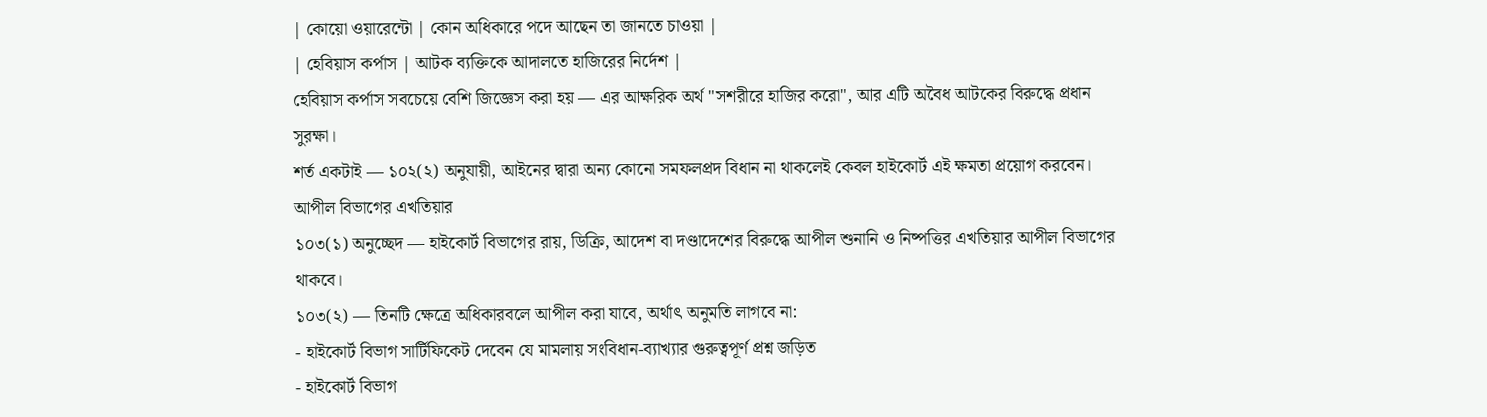| কোয়ো ওয়ারেন্টো | কোন অধিকারে পদে আছেন তা জানতে চাওয়া |
| হেবিয়াস কর্পাস | আটক ব্যক্তিকে আদালতে হাজিরের নির্দেশ |
হেবিয়াস কর্পাস সবচেয়ে বেশি জিজ্ঞেস করা হয় — এর আক্ষরিক অর্থ "সশরীরে হাজির করো", আর এটি অবৈধ আটকের বিরুদ্ধে প্রধান সুরক্ষা।
শর্ত একটাই — ১০২(২) অনুযায়ী, আইনের দ্বারা অন্য কোনো সমফলপ্রদ বিধান না থাকলেই কেবল হাইকোর্ট এই ক্ষমতা প্রয়োগ করবেন।
আপীল বিভাগের এখতিয়ার
১০৩(১) অনুচ্ছেদ — হাইকোর্ট বিভাগের রায়, ডিক্রি, আদেশ বা দণ্ডাদেশের বিরুদ্ধে আপীল শুনানি ও নিষ্পত্তির এখতিয়ার আপীল বিভাগের থাকবে।
১০৩(২) — তিনটি ক্ষেত্রে অধিকারবলে আপীল করা যাবে, অর্থাৎ অনুমতি লাগবে না:
- হাইকোর্ট বিভাগ সার্টিফিকেট দেবেন যে মামলায় সংবিধান-ব্যাখ্যার গুরুত্বপূর্ণ প্রশ্ন জড়িত
- হাইকোর্ট বিভাগ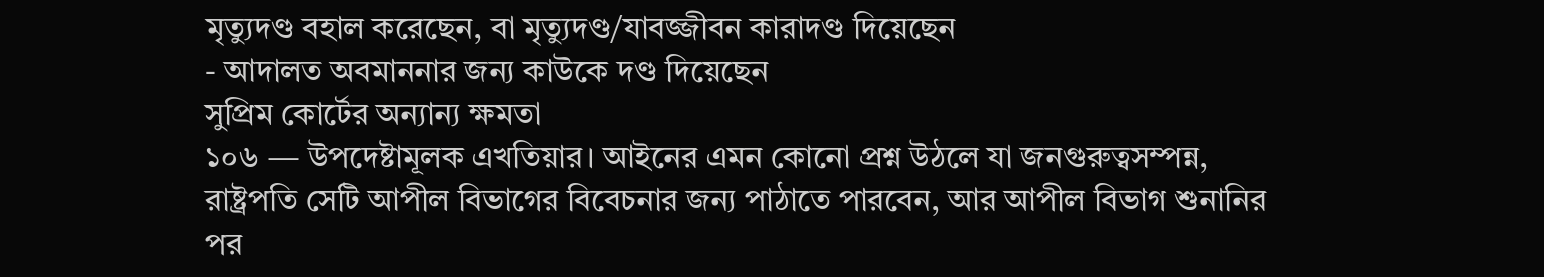মৃত্যুদণ্ড বহাল করেছেন, বা মৃত্যুদণ্ড/যাবজ্জীবন কারাদণ্ড দিয়েছেন
- আদালত অবমাননার জন্য কাউকে দণ্ড দিয়েছেন
সুপ্রিম কোর্টের অন্যান্য ক্ষমতা
১০৬ — উপদেষ্টামূলক এখতিয়ার। আইনের এমন কোনো প্রশ্ন উঠলে যা জনগুরুত্বসম্পন্ন, রাষ্ট্রপতি সেটি আপীল বিভাগের বিবেচনার জন্য পাঠাতে পারবেন, আর আপীল বিভাগ শুনানির পর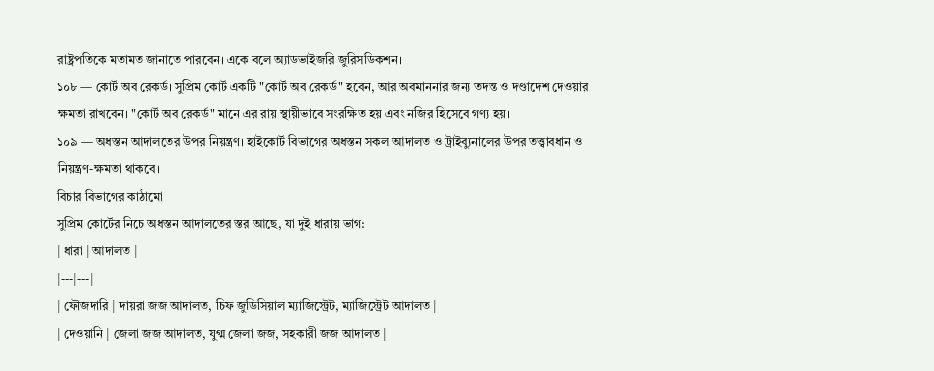রাষ্ট্রপতিকে মতামত জানাতে পারবেন। একে বলে অ্যাডভাইজরি জুরিসডিকশন।
১০৮ — কোর্ট অব রেকর্ড। সুপ্রিম কোর্ট একটি "কোর্ট অব রেকর্ড" হবেন, আর অবমাননার জন্য তদন্ত ও দণ্ডাদেশ দেওয়ার ক্ষমতা রাখবেন। "কোর্ট অব রেকর্ড" মানে এর রায় স্থায়ীভাবে সংরক্ষিত হয় এবং নজির হিসেবে গণ্য হয়।
১০৯ — অধস্তন আদালতের উপর নিয়ন্ত্রণ। হাইকোর্ট বিভাগের অধস্তন সকল আদালত ও ট্রাইব্যুনালের উপর তত্ত্বাবধান ও নিয়ন্ত্রণ-ক্ষমতা থাকবে।
বিচার বিভাগের কাঠামো
সুপ্রিম কোর্টের নিচে অধস্তন আদালতের স্তর আছে, যা দুই ধারায় ভাগ:
| ধারা | আদালত |
|---|---|
| ফৌজদারি | দায়রা জজ আদালত, চিফ জুডিসিয়াল ম্যাজিস্ট্রেট, ম্যাজিস্ট্রেট আদালত |
| দেওয়ানি | জেলা জজ আদালত, যুগ্ম জেলা জজ, সহকারী জজ আদালত |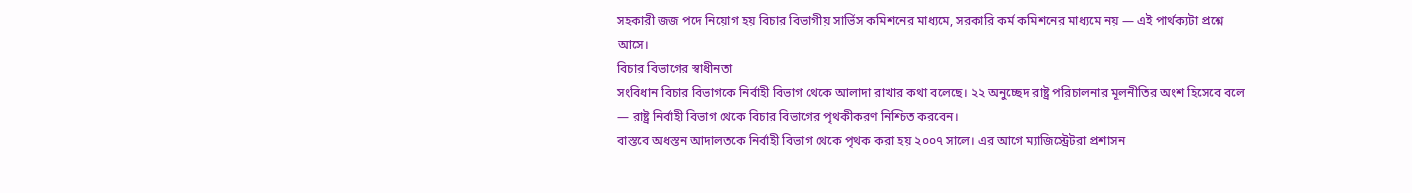সহকারী জজ পদে নিয়োগ হয় বিচার বিভাগীয় সার্ভিস কমিশনের মাধ্যমে, সরকারি কর্ম কমিশনের মাধ্যমে নয় — এই পার্থক্যটা প্রশ্নে আসে।
বিচার বিভাগের স্বাধীনতা
সংবিধান বিচার বিভাগকে নির্বাহী বিভাগ থেকে আলাদা রাখার কথা বলেছে। ২২ অনুচ্ছেদ রাষ্ট্র পরিচালনার মূলনীতির অংশ হিসেবে বলে — রাষ্ট্র নির্বাহী বিভাগ থেকে বিচার বিভাগের পৃথকীকরণ নিশ্চিত করবেন।
বাস্তবে অধস্তন আদালতকে নির্বাহী বিভাগ থেকে পৃথক করা হয় ২০০৭ সালে। এর আগে ম্যাজিস্ট্রেটরা প্রশাসন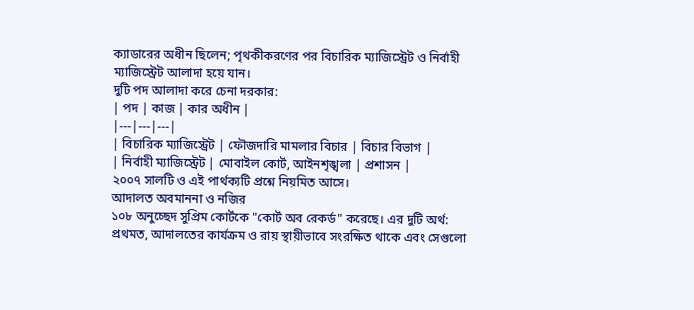ক্যাডারের অধীন ছিলেন; পৃথকীকরণের পর বিচারিক ম্যাজিস্ট্রেট ও নির্বাহী ম্যাজিস্ট্রেট আলাদা হয়ে যান।
দুটি পদ আলাদা করে চেনা দরকার:
| পদ | কাজ | কার অধীন |
|---|---|---|
| বিচারিক ম্যাজিস্ট্রেট | ফৌজদারি মামলার বিচার | বিচার বিভাগ |
| নির্বাহী ম্যাজিস্ট্রেট | মোবাইল কোর্ট, আইনশৃঙ্খলা | প্রশাসন |
২০০৭ সালটি ও এই পার্থক্যটি প্রশ্নে নিয়মিত আসে।
আদালত অবমাননা ও নজির
১০৮ অনুচ্ছেদ সুপ্রিম কোর্টকে "কোর্ট অব রেকর্ড" করেছে। এর দুটি অর্থ:
প্রথমত, আদালতের কার্যক্রম ও রায় স্থায়ীভাবে সংরক্ষিত থাকে এবং সেগুলো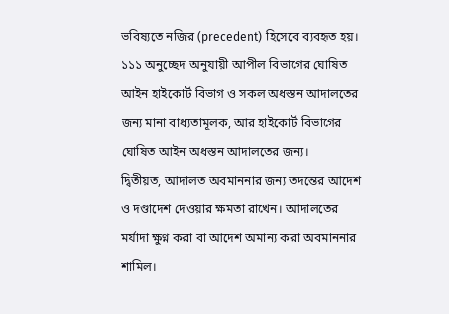ভবিষ্যতে নজির (precedent) হিসেবে ব্যবহৃত হয়। ১১১ অনুচ্ছেদ অনুযায়ী আপীল বিভাগের ঘোষিত আইন হাইকোর্ট বিভাগ ও সকল অধস্তন আদালতের জন্য মানা বাধ্যতামূলক, আর হাইকোর্ট বিভাগের ঘোষিত আইন অধস্তন আদালতের জন্য।
দ্বিতীয়ত, আদালত অবমাননার জন্য তদন্তের আদেশ ও দণ্ডাদেশ দেওয়ার ক্ষমতা রাখেন। আদালতের মর্যাদা ক্ষুণ্ন করা বা আদেশ অমান্য করা অবমাননার শামিল।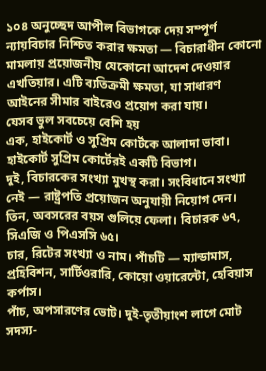১০৪ অনুচ্ছেদ আপীল বিভাগকে দেয় সম্পূর্ণ ন্যায়বিচার নিশ্চিত করার ক্ষমতা — বিচারাধীন কোনো মামলায় প্রয়োজনীয় যেকোনো আদেশ দেওয়ার এখতিয়ার। এটি ব্যতিক্রমী ক্ষমতা, যা সাধারণ আইনের সীমার বাইরেও প্রয়োগ করা যায়।
যেসব ভুল সবচেয়ে বেশি হয়
এক, হাইকোর্ট ও সুপ্রিম কোর্টকে আলাদা ভাবা। হাইকোর্ট সুপ্রিম কোর্টেরই একটি বিভাগ।
দুই, বিচারকের সংখ্যা মুখস্থ করা। সংবিধানে সংখ্যা নেই — রাষ্ট্রপতি প্রয়োজন অনুযায়ী নিয়োগ দেন।
তিন, অবসরের বয়স গুলিয়ে ফেলা। বিচারক ৬৭, সিএজি ও পিএসসি ৬৫।
চার, রিটের সংখ্যা ও নাম। পাঁচটি — ম্যান্ডামাস, প্রহিবিশন, সার্টিওরারি, কোয়ো ওয়ারেন্টো, হেবিয়াস কর্পাস।
পাঁচ, অপসারণের ভোট। দুই-তৃতীয়াংশ লাগে মোট সদস্য-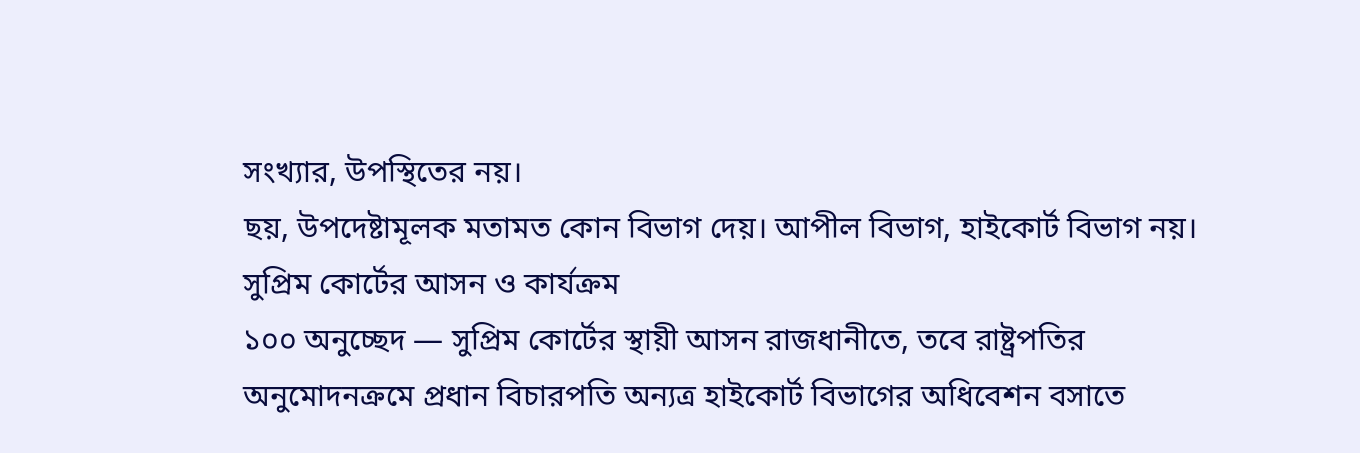সংখ্যার, উপস্থিতের নয়।
ছয়, উপদেষ্টামূলক মতামত কোন বিভাগ দেয়। আপীল বিভাগ, হাইকোর্ট বিভাগ নয়।
সুপ্রিম কোর্টের আসন ও কার্যক্রম
১০০ অনুচ্ছেদ — সুপ্রিম কোর্টের স্থায়ী আসন রাজধানীতে, তবে রাষ্ট্রপতির অনুমোদনক্রমে প্রধান বিচারপতি অন্যত্র হাইকোর্ট বিভাগের অধিবেশন বসাতে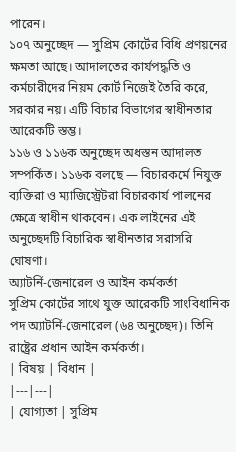পারেন।
১০৭ অনুচ্ছেদ — সুপ্রিম কোর্টের বিধি প্রণয়নের ক্ষমতা আছে। আদালতের কার্যপদ্ধতি ও কর্মচারীদের নিয়ম কোর্ট নিজেই তৈরি করে, সরকার নয়। এটি বিচার বিভাগের স্বাধীনতার আরেকটি স্তম্ভ।
১১৬ ও ১১৬ক অনুচ্ছেদ অধস্তন আদালত সম্পর্কিত। ১১৬ক বলছে — বিচারকর্মে নিযুক্ত ব্যক্তিরা ও ম্যাজিস্ট্রেটরা বিচারকার্য পালনের ক্ষেত্রে স্বাধীন থাকবেন। এক লাইনের এই অনুচ্ছেদটি বিচারিক স্বাধীনতার সরাসরি ঘোষণা।
অ্যাটর্নি-জেনারেল ও আইন কর্মকর্তা
সুপ্রিম কোর্টের সাথে যুক্ত আরেকটি সাংবিধানিক পদ অ্যাটর্নি-জেনারেল (৬৪ অনুচ্ছেদ)। তিনি রাষ্ট্রের প্রধান আইন কর্মকর্তা।
| বিষয় | বিধান |
|---|---|
| যোগ্যতা | সুপ্রিম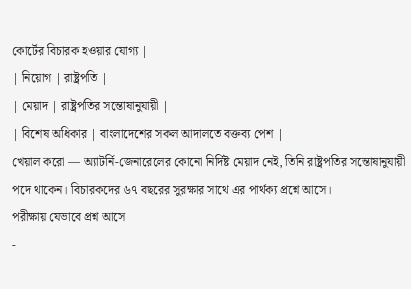কোর্টের বিচারক হওয়ার যোগ্য |
| নিয়োগ | রাষ্ট্রপতি |
| মেয়াদ | রাষ্ট্রপতির সন্তোষানুযায়ী |
| বিশেষ অধিকার | বাংলাদেশের সকল আদালতে বক্তব্য পেশ |
খেয়াল করো — অ্যাটর্নি-জেনারেলের কোনো নির্দিষ্ট মেয়াদ নেই, তিনি রাষ্ট্রপতির সন্তোষানুযায়ী পদে থাকেন। বিচারকদের ৬৭ বছরের সুরক্ষার সাথে এর পার্থক্য প্রশ্নে আসে।
পরীক্ষায় যেভাবে প্রশ্ন আসে
-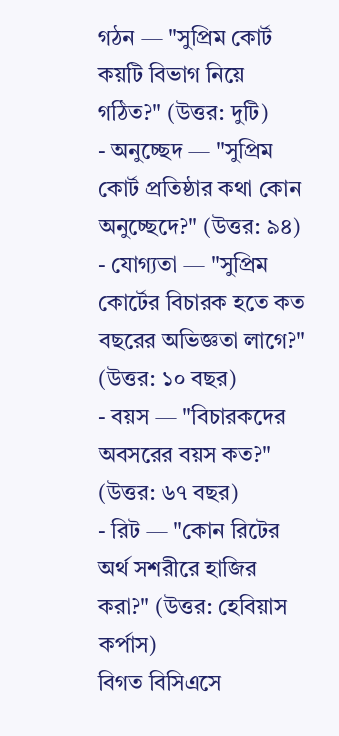গঠন — "সুপ্রিম কোর্ট কয়টি বিভাগ নিয়ে গঠিত?" (উত্তর: দুটি)
- অনুচ্ছেদ — "সুপ্রিম কোর্ট প্রতিষ্ঠার কথা কোন অনুচ্ছেদে?" (উত্তর: ৯৪)
- যোগ্যতা — "সুপ্রিম কোর্টের বিচারক হতে কত বছরের অভিজ্ঞতা লাগে?" (উত্তর: ১০ বছর)
- বয়স — "বিচারকদের অবসরের বয়স কত?" (উত্তর: ৬৭ বছর)
- রিট — "কোন রিটের অর্থ সশরীরে হাজির করা?" (উত্তর: হেবিয়াস কর্পাস)
বিগত বিসিএসে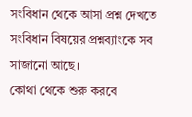সংবিধান থেকে আসা প্রশ্ন দেখতে সংবিধান বিষয়ের প্রশ্নব্যাংকে সব সাজানো আছে।
কোথা থেকে শুরু করবে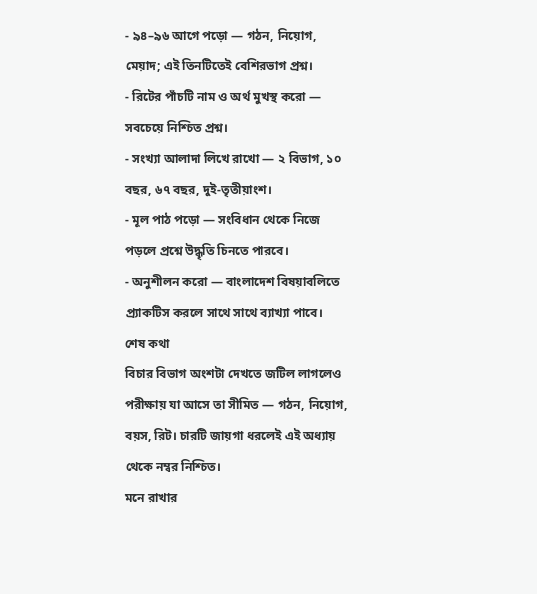- ৯৪–৯৬ আগে পড়ো — গঠন, নিয়োগ, মেয়াদ; এই তিনটিতেই বেশিরভাগ প্রশ্ন।
- রিটের পাঁচটি নাম ও অর্থ মুখস্থ করো — সবচেয়ে নিশ্চিত প্রশ্ন।
- সংখ্যা আলাদা লিখে রাখো — ২ বিভাগ, ১০ বছর, ৬৭ বছর, দুই-তৃতীয়াংশ।
- মূল পাঠ পড়ো — সংবিধান থেকে নিজে পড়লে প্রশ্নে উদ্ধৃতি চিনতে পারবে।
- অনুশীলন করো — বাংলাদেশ বিষয়াবলিতে প্র্যাকটিস করলে সাথে সাথে ব্যাখ্যা পাবে।
শেষ কথা
বিচার বিভাগ অংশটা দেখতে জটিল লাগলেও পরীক্ষায় যা আসে তা সীমিত — গঠন, নিয়োগ, বয়স, রিট। চারটি জায়গা ধরলেই এই অধ্যায় থেকে নম্বর নিশ্চিত।
মনে রাখার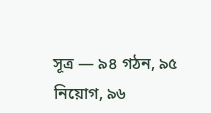সূত্র — ৯৪ গঠন, ৯৫ নিয়োগ, ৯৬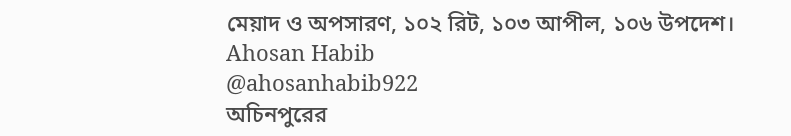মেয়াদ ও অপসারণ, ১০২ রিট, ১০৩ আপীল, ১০৬ উপদেশ।
Ahosan Habib
@ahosanhabib922
অচিনপুরের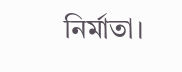নির্মাতা।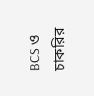BCS ও চাকরির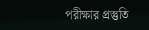পরীক্ষার প্রস্তুতি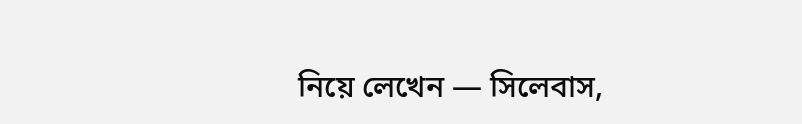নিয়ে লেখেন — সিলেবাস,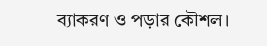ব্যাকরণ ও পড়ার কৌশল।